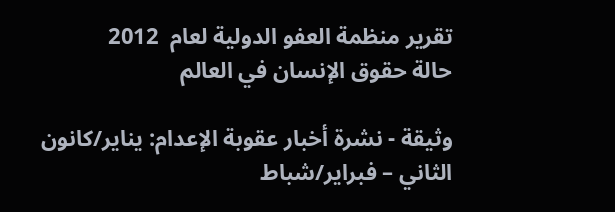تقرير منظمة العفو الدولية لعام  2012
حالة حقوق الإنسان في العالم

وثيقة - نشرة أخبار عقوبة الإعدام: يناير/كانون الثاني – فبراير/شباط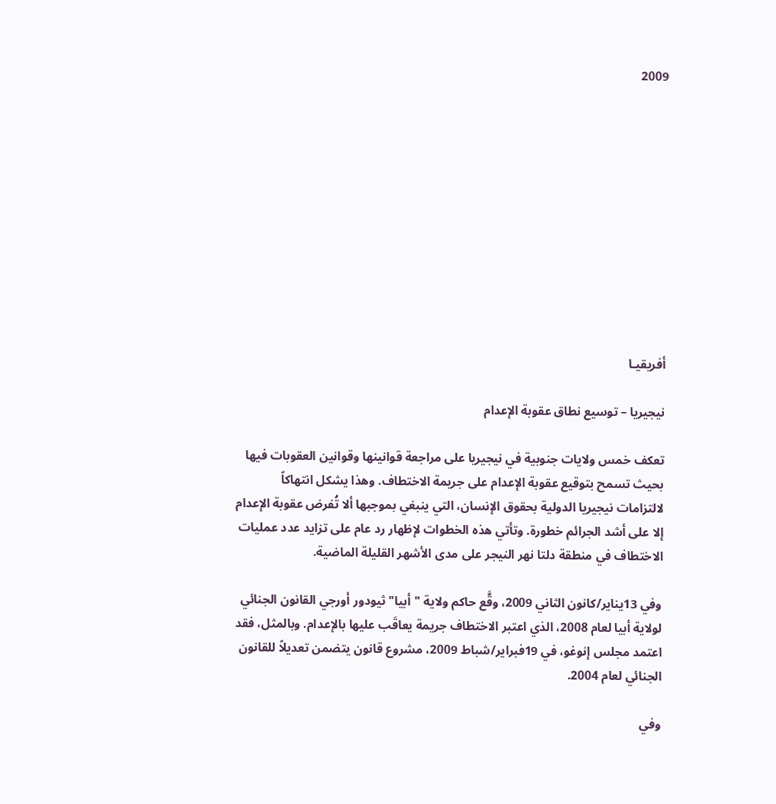2009











أفريقيـا

نيجيريا – توسيع نطاق عقوبة الإعدام

تعكف خمس ولايات جنوبية في نيجيريا على مراجعة قوانينها وقوانين العقوبات فيها بحيث تسمح بتوقيع عقوبة الإعدام على جريمة الاختطاف. وهذا يشكل انتهاكاً لالتزامات نيجيريا الدولية بحقوق الإنسان، التي ينبغي بموجبها ألا تُفرض عقوبة الإعدام إلا على أشد الجرائم خطورة. وتأتي هذه الخطوات لإظهار رد عام على تزايد عدد عمليات الاختطاف في منطقة دلتا نهر النيجر على مدى الأشهر القليلة الماضية.

وفي 13يناير/كانون الثاني 2009، وقَّع حاكم ولاية "أبيا" ثيودور أورجي القانون الجنائي لولاية أبيا لعام 2008، الذي اعتبر الاختطاف جريمة يعاقَب عليها بالإعدام. وبالمثل، فقد اعتمد مجلس إنوغو، في 19فبراير/شباط 2009، مشروع قانون يتضمن تعديلاً للقانون الجنائي لعام 2004.

وفي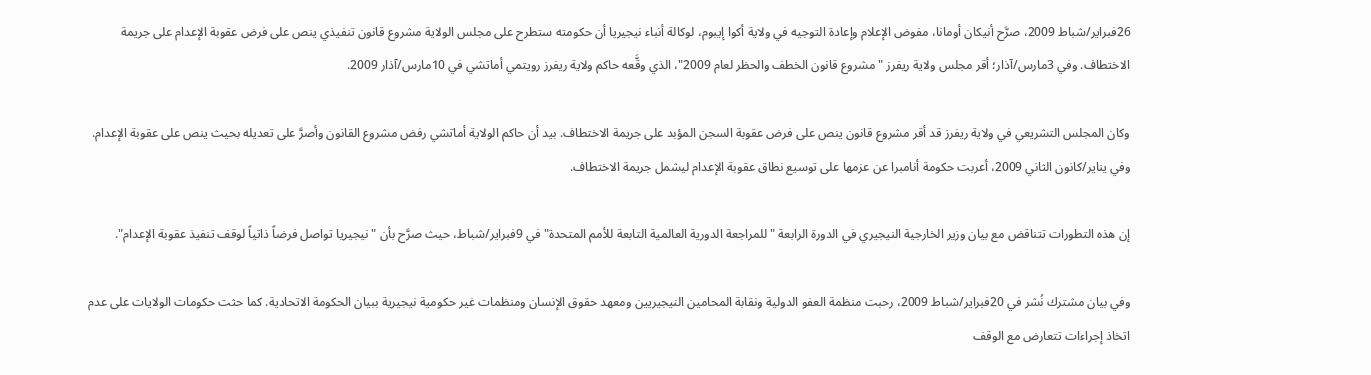26فبراير/شباط 2009، صرَّح أنيكان أومانا، مفوض الإعلام وإعادة التوجيه في ولاية أكوا إيبوم، لوكالة أنباء نيجيريا أن حكومته ستطرح على مجلس الولاية مشروع قانون تنفيذي ينص على فرض عقوبة الإعدام على جريمة الاختطاف. وفي 3مارس/آذار؛ أقر مجلس ولاية ريفرز "مشروع قانون الخطف والحظر لعام 2009"، الذي وقَّعه حاكم ولاية ريفرز رويتمي أماتشي في 10مارس/آذار 2009.

وكان المجلس التشريعي في ولاية ريفرز قد أقر مشروع قانون ينص على فرض عقوبة السجن المؤبد على جريمة الاختطاف. بيد أن حاكم الولاية أماتشي رفض مشروع القانون وأصرَّ على تعديله بحيث ينص على عقوبة الإعدام. وفي يناير/كانون الثاني 2009، أعربت حكومة أنامبرا عن عزمها على توسيع نطاق عقوبة الإعدام ليشمل جريمة الاختطاف.

إن هذه التطورات تتناقض مع بيان وزير الخارجية النيجيري في الدورة الرابعة "للمراجعة الدورية العالمية التابعة للأمم المتحدة" في 9فبراير/شباط، حيث صرَّح بأن "نيجيريا تواصل فرضاً ذاتياً لوقف تنفيذ عقوبة الإعدام".

وفي بيان مشترك نُشر في 20فبراير/شباط 2009، رحبت منظمة العفو الدولية ونقابة المحامين النيجيريين ومعهد حقوق الإنسان ومنظمات غير حكومية نيجيرية ببيان الحكومة الاتحادية. كما حثت حكومات الولايات على عدم اتخاذ إجراءات تتعارض مع الوقف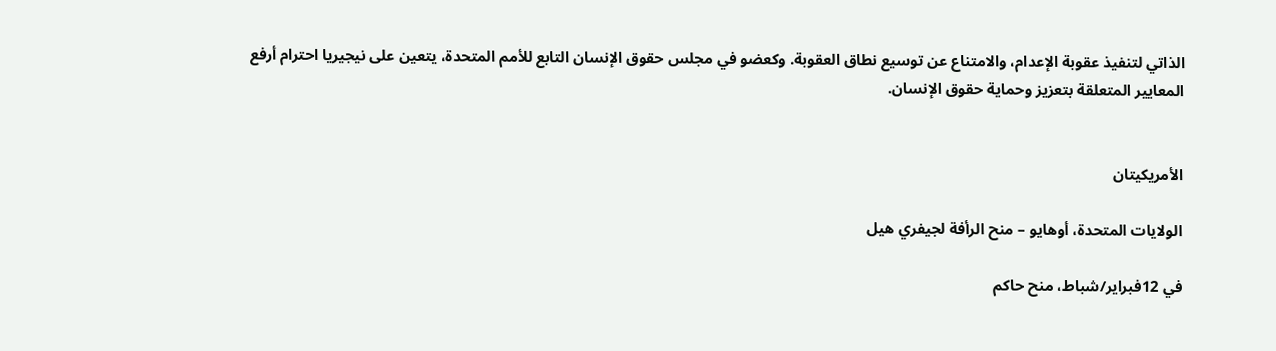الذاتي لتنفيذ عقوبة الإعدام، والامتناع عن توسيع نطاق العقوبة. وكعضو في مجلس حقوق الإنسان التابع للأمم المتحدة، يتعين على نيجيريا احترام أرفع المعايير المتعلقة بتعزيز وحماية حقوق الإنسان.


الأمريكيتان

الولايات المتحدة، أوهايو – منح الرأفة لجيفري هيل

في 12فبراير/شباط، منح حاكم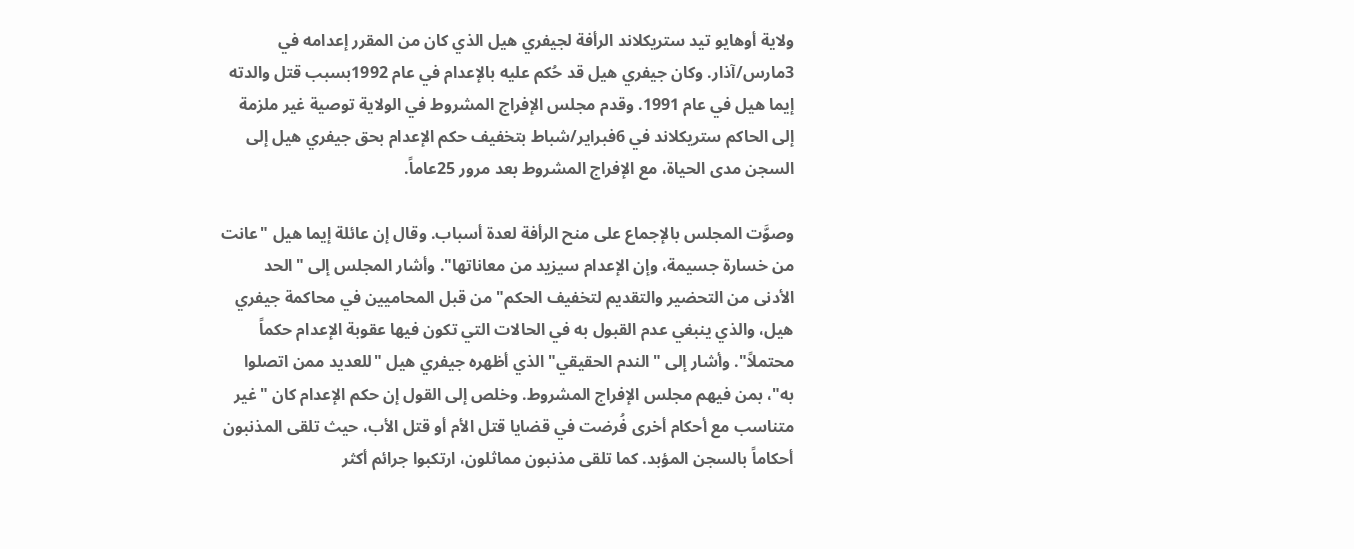ولاية أوهايو تيد ستريكلاند الرأفة لجيفري هيل الذي كان من المقرر إعدامه في 3مارس/آذار. وكان جيفري هيل قد حُكم عليه بالإعدام في عام 1992بسبب قتل والدته إيما هيل في عام 1991. وقدم مجلس الإفراج المشروط في الولاية توصية غير ملزمة إلى الحاكم ستريكلاند في 6فبراير/شباط بتخفيف حكم الإعدام بحق جيفري هيل إلى السجن مدى الحياة، مع الإفراج المشروط بعد مرور 25عاماً.

وصوَّت المجلس بالإجماع على منح الرأفة لعدة أسباب. وقال إن عائلة إيما هيل "عانت من خسارة جسيمة، وإن الإعدام سيزيد من معاناتها". وأشار المجلس إلى "الحد الأدنى من التحضير والتقديم لتخفيف الحكم" من قبل المحاميين في محاكمة جيفري هيل، والذي ينبغي عدم القبول به في الحالات التي تكون فيها عقوبة الإعدام حكماً محتملاً". وأشار إلى "الندم الحقيقي" الذي أظهره جيفري هيل "للعديد ممن اتصلوا به"، بمن فيهم مجلس الإفراج المشروط. وخلص إلى القول إن حكم الإعدام كان "غير متناسب مع أحكام أخرى فُرضت في قضايا قتل الأم أو قتل الأب، حيث تلقى المذنبون أحكاماً بالسجن المؤبد. كما تلقى مذنبون مماثلون، ارتكبوا جرائم أكثر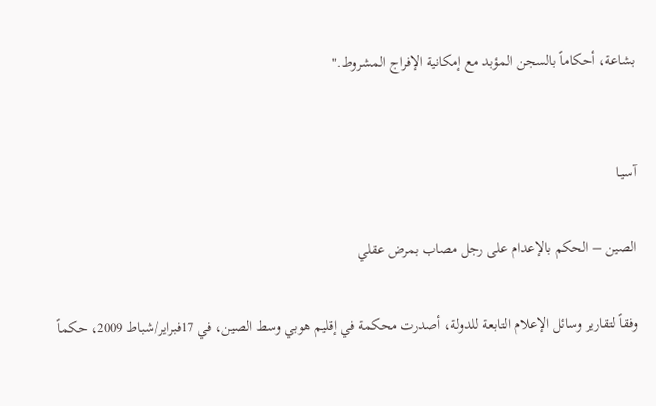بشاعة، أحكاماً بالسجن المؤبد مع إمكانية الإفراج المشروط."


آسيـا

الصين – الحكم بالإعدام على رجل مصاب بمرض عقلي

وفقاً لتقارير وسائل الإعلام التابعة للدولة، أصدرت محكمة في إقليم هوبي وسط الصين، في 17فبراير/شباط 2009، حكماً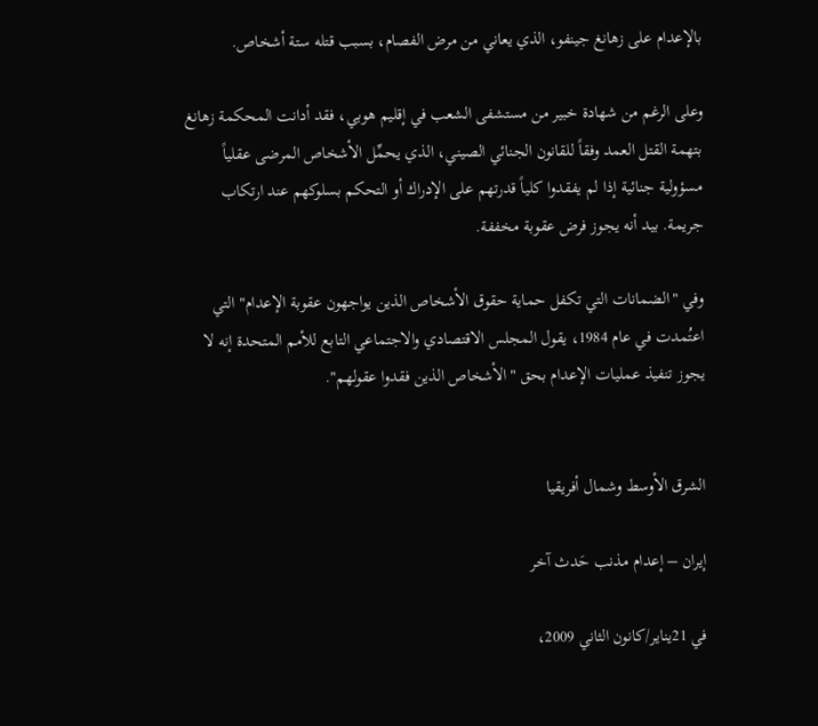بالإعدام على زهانغ جينفو، الذي يعاني من مرض الفصام، بسبب قتله ستة أشخاص.

وعلى الرغم من شهادة خبير من مستشفى الشعب في إقليم هوبي، فقد أدانت المحكمة زهانغ بتهمة القتل العمد وفقاً للقانون الجنائي الصيني، الذي يحمِّل الأشخاص المرضى عقلياً مسؤولية جنائية إذا لم يفقدوا كلياً قدرتهم على الإدراك أو التحكم بسلوكهم عند ارتكاب جريمة. بيد أنه يجوز فرض عقوبة مخففة.

وفي "الضمانات التي تكفل حماية حقوق الأشخاص الذين يواجهون عقوبة الإعدام" التي اعتُمدت في عام 1984، يقول المجلس الاقتصادي والاجتماعي التابع للأمم المتحدة إنه لا يجوز تنفيذ عمليات الإعدام بحق "الأشخاص الذين فقدوا عقولهم".


الشرق الأوسط وشمال أفريقيا

إيران – إعدام مذنب حَدث آخر

في 21يناير/كانون الثاني 2009،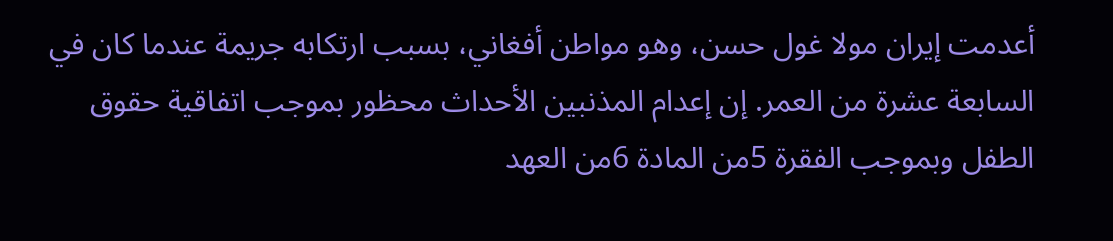أعدمت إيران مولا غول حسن، وهو مواطن أفغاني، بسبب ارتكابه جريمة عندما كان في السابعة عشرة من العمر. إن إعدام المذنبين الأحداث محظور بموجب اتفاقية حقوق الطفل وبموجب الفقرة 5من المادة 6من العهد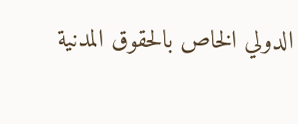الدولي الخاص بالحقوق المدنية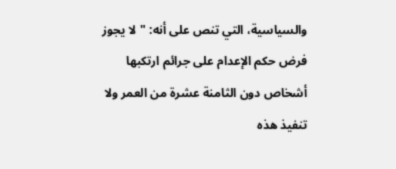والسياسية، التي تنص على أنه: "لا يجوز فرض حكم الإعدام على جرائم ارتكبها أشخاص دون الثامنة عشرة من العمر ولا تنفيذ هذه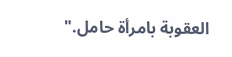العقوبة بامرأة حامل."